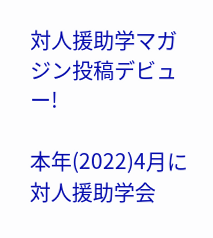対人援助学マガジン投稿デビュー!

本年(2022)4月に対人援助学会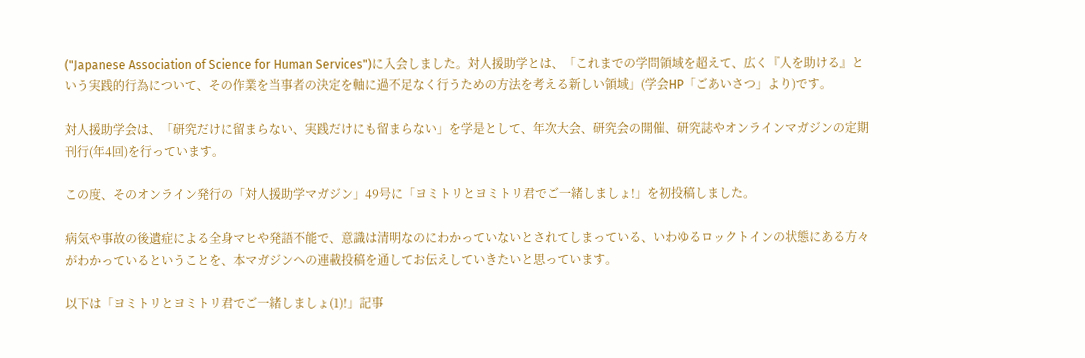("Japanese Association of Science for Human Services")に入会しました。対人援助学とは、「これまでの学問領域を超えて、広く『人を助ける』という実践的行為について、その作業を当事者の決定を軸に過不足なく行うための方法を考える新しい領域」(学会HP「ごあいさつ」より)です。

対人援助学会は、「研究だけに留まらない、実践だけにも留まらない」を学是として、年次大会、研究会の開催、研究誌やオンラインマガジンの定期刊行(年4回)を行っています。

この度、そのオンライン発行の「対人援助学マガジン」49号に「ヨミトリとヨミトリ君でご一緒しましょ!」を初投稿しました。

病気や事故の後遺症による全身マヒや発語不能で、意識は清明なのにわかっていないとされてしまっている、いわゆるロックトインの状態にある方々がわかっているということを、本マガジンへの連載投稿を通してお伝えしていきたいと思っています。

以下は「ヨミトリとヨミトリ君でご一緒しましょ(1)!」記事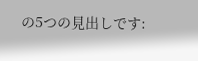の5つの見出しです: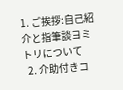1. ご挨拶:自己紹介と指筆談ヨミトリについて
  2. 介助付きコ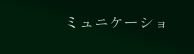ミュニケーショ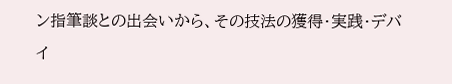ン指筆談との出会いから、その技法の獲得・実践・デバイ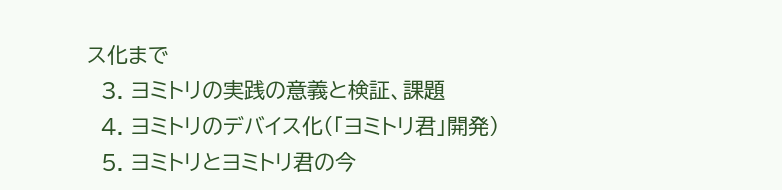ス化まで
  3. ヨミトリの実践の意義と検証、課題
  4. ヨミトリのデバイス化(「ヨミトリ君」開発)
  5. ヨミトリとヨミトリ君の今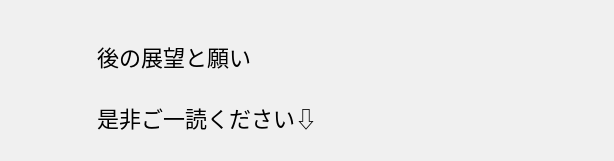後の展望と願い

是非ご一読ください⇩